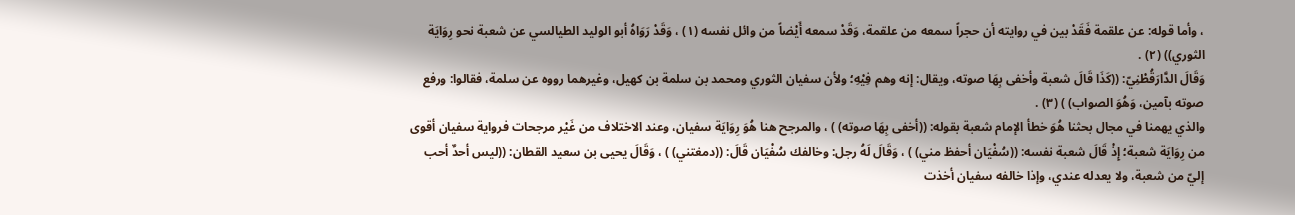، وأما قوله: عن علقمة فَقَدْ بين في روايته أن حجراً سمعه من علقمة، وَقَدْ سمعه أَيْضاً من وائل نفسه (١) ، وَقَدْ رَوَاهُ أبو الوليد الطيالسي عن شعبة نحو رِوَايَة الثوري)) (٢) .
وَقَالَ الدَّارَقُطْنِيّ: ((كَذَا قَالَ شعبة وأخفى بِهَا صوته، ويقال: إنه وهم فِيْهِ؛ ولأن سفيان الثوري ومحمد بن سلمة بن كهيل، وغيرهما رووه عن سلمة، فقالوا: ورفع
صوته بآمين، وَهُوَ الصواب) ) (٣) .
والذي يهمنا في مجال بحثنا هُوَ خطأ الإمام شعبة بقوله: ((أخفى بِهَا صوته) ) ، والمرجح هنا هُوَ رِوَايَة سفيان، وعند الاختلاف من غَيْر مرجحات فرواية سفيان أقوى من رِوَايَة شعبة؛ إِذْ قَالَ شعبة نفسه: ((سُفْيَان أحفظ مني) ) ، وَقَالَ لَهُ رجل: وخالفك سُفْيَان قَالَ: ((دمغتني) ) ، وَقَالَ يحيى بن سعيد القطان: ((ليس أحدٌ أحب إليّ من شعبة، ولا يعدله عندي، وإذا خالفه سفيان أخذت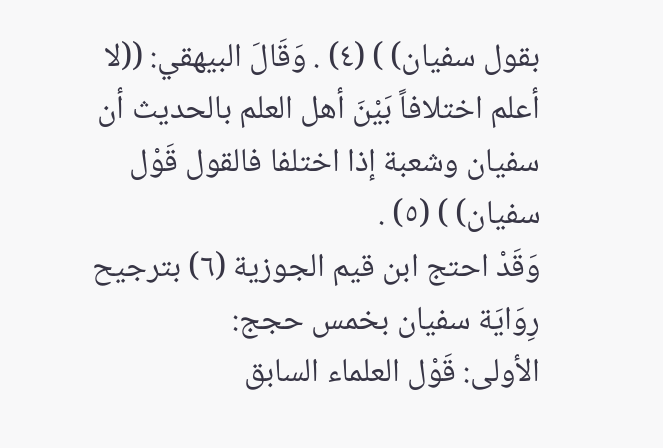بقول سفيان) ) (٤) . وَقَالَ البيهقي: ((لا أعلم اختلافاً بَيْنَ أهل العلم بالحديث أن سفيان وشعبة إذا اختلفا فالقول قَوْل سفيان) ) (٥) .
وَقَدْ احتج ابن قيم الجوزية (٦) بترجيح رِوَايَة سفيان بخمس حجج:
الأولى: قَوْل العلماء السابق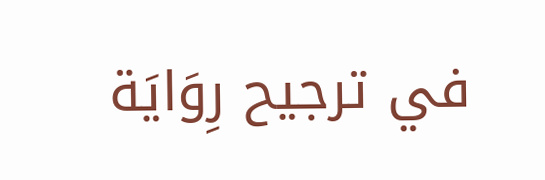في ترجيح رِوَايَة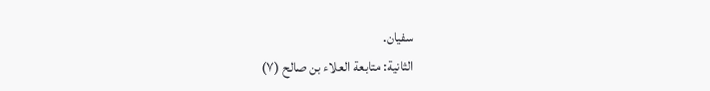سفيان.
الثانية: متابعة العلاء بن صالح (٧)